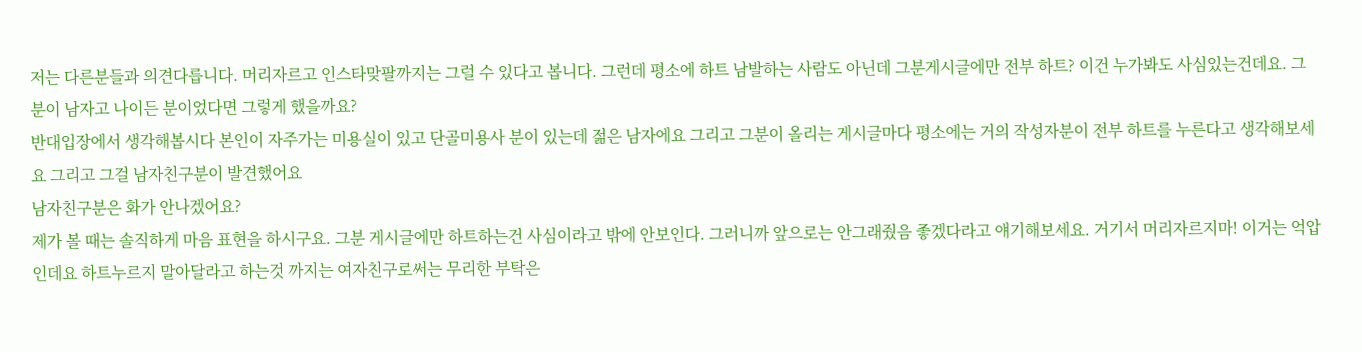저는 다른분들과 의견다릅니다. 머리자르고 인스타맞팔까지는 그럴 수 있다고 봅니다. 그런데 평소에 하트 남발하는 사람도 아닌데 그분게시글에만 전부 하트? 이건 누가봐도 사심있는건데요. 그분이 남자고 나이든 분이었다면 그렇게 했을까요?
반대입장에서 생각해봅시다 본인이 자주가는 미용실이 있고 단골미용사 분이 있는데 젊은 남자에요 그리고 그분이 올리는 게시글마다 평소에는 거의 작성자분이 전부 하트를 누른다고 생각해보세요 그리고 그걸 남자친구분이 발견했어요
남자친구분은 화가 안나겠어요?
제가 볼 때는 솔직하게 마음 표현을 하시구요. 그분 게시글에만 하트하는건 사심이라고 밖에 안보인다. 그러니까 앞으로는 안그래줬음 좋겠다라고 얘기해보세요. 거기서 머리자르지마! 이거는 억압인데요 하트누르지 말아달라고 하는것 까지는 여자친구로써는 무리한 부탁은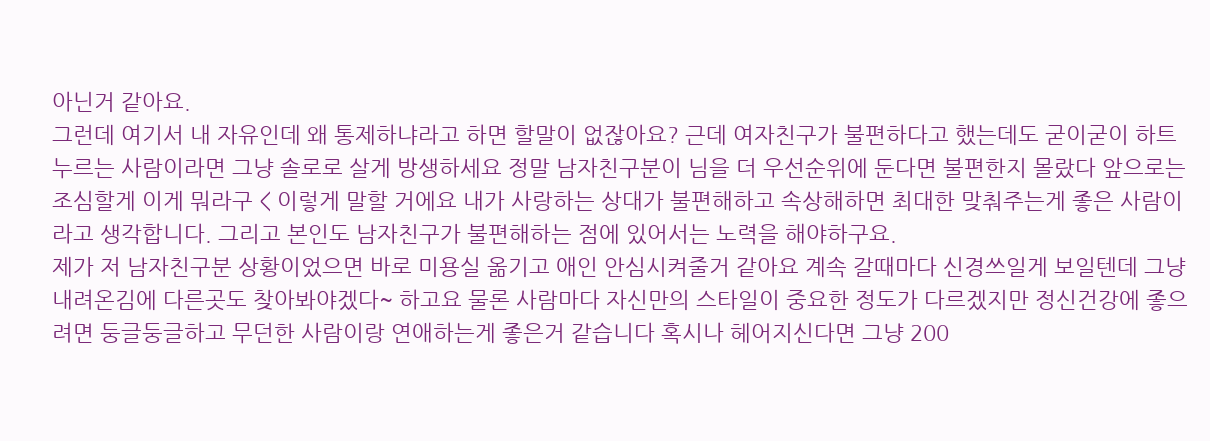아닌거 같아요.
그런데 여기서 내 자유인데 왜 통제하냐라고 하면 할말이 없잖아요? 근데 여자친구가 불편하다고 했는데도 굳이굳이 하트누르는 사람이라면 그냥 솔로로 살게 방생하세요 정말 남자친구분이 님을 더 우선순위에 둔다면 불편한지 몰랐다 앞으로는 조심할게 이게 뭐라구 < 이렇게 말할 거에요 내가 사랑하는 상대가 불편해하고 속상해하면 최대한 맞춰주는게 좋은 사람이라고 생각합니다. 그리고 본인도 남자친구가 불편해하는 점에 있어서는 노력을 해야하구요.
제가 저 남자친구분 상황이었으면 바로 미용실 옮기고 애인 안심시켜줄거 같아요 계속 갈때마다 신경쓰일게 보일텐데 그냥 내려온김에 다른곳도 찾아봐야겠다~ 하고요 물론 사람마다 자신만의 스타일이 중요한 정도가 다르겠지만 정신건강에 좋으려면 둥글둥글하고 무던한 사람이랑 연애하는게 좋은거 같습니다 혹시나 헤어지신다면 그냥 200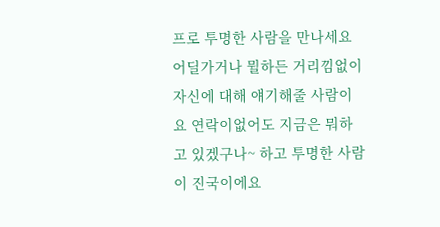프로 투명한 사람을 만나세요 어딜가거나 뭘하든 거리낌없이 자신에 대해 얘기해줄 사람이요 연락이없어도 지금은 뭐하고 있겠구나~ 하고 투명한 사람이 진국이에요